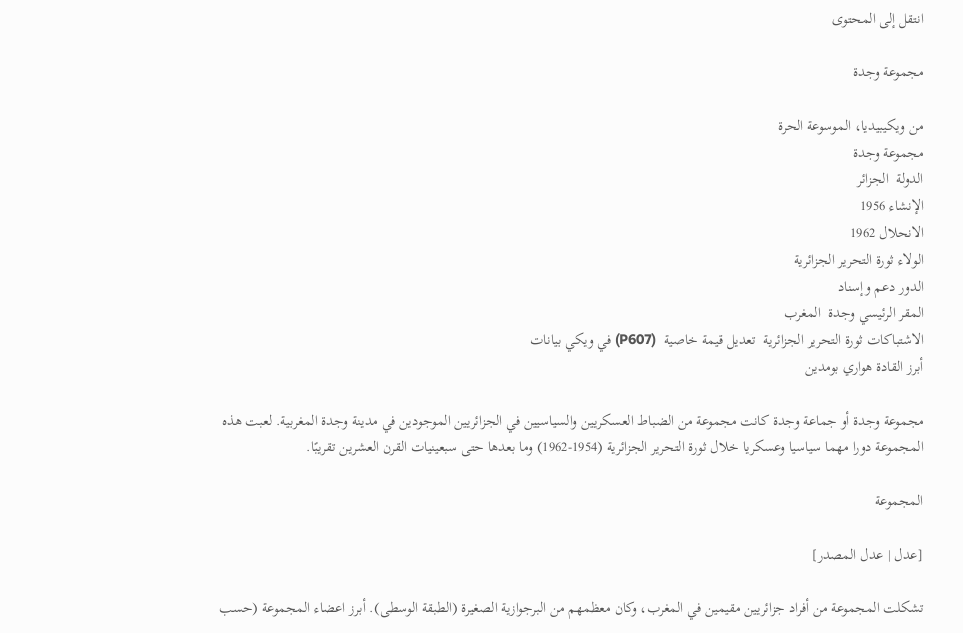انتقل إلى المحتوى

مجموعة وجدة

من ويكيبيديا، الموسوعة الحرة
مجموعة وجدة
الدولة  الجزائر
الإنشاء 1956
الانحلال 1962
الولاء ثورة التحرير الجزائرية
الدور دعم وإسناد
المقر الرئيسي وجدة  المغرب
الاشتباكات ثورة التحرير الجزائرية  تعديل قيمة خاصية  (P607) في ويكي بيانات
أبرز القادة هواري بومدين

مجموعة وجدة أو جماعة وجدة كانت مجموعة من الضباط العسكريين والسياسيين في الجزائريين الموجودين في مدينة وجدة المغربية. لعبت هذه المجموعة دورا مهما سياسيا وعسكريا خلال ثورة التحرير الجزائرية (1954-1962) وما بعدها حتى سبعينيات القرن العشرين تقريبًا.

المجموعة

[عدل | عدل المصدر]

تشكلت المجموعة من أفراد جزائريين مقيمين في المغرب، وكان معظمهم من البرجوازية الصغيرة (الطبقة الوسطى). أبرز اعضاء المجموعة (حسب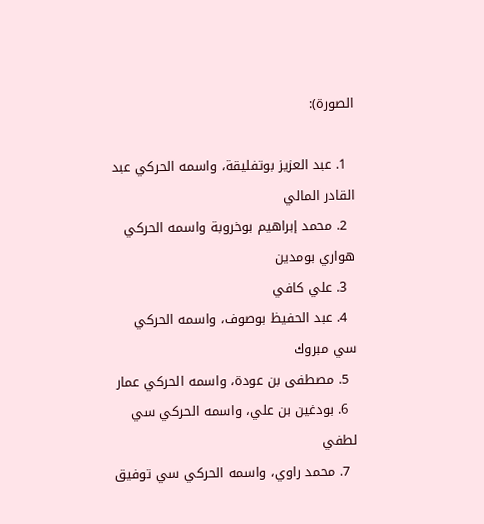الصورة):

  1. عبد العزيز بوتفليقة، واسمه الحركي عبد القادر المالي
  2. محمد إبراهيم بوخروبة واسمه الحركي هواري بومدين
  3. علي كافي
  4. عبد الحفيظ بوصوف، واسمه الحركي سي مبروك
  5. مصطفى بن عودة، واسمه الحركي عمار
  6. بودغين بن علي، واسمه الحركي سي لطفي
  7. محمد راوي، واسمه الحركي سي توفيق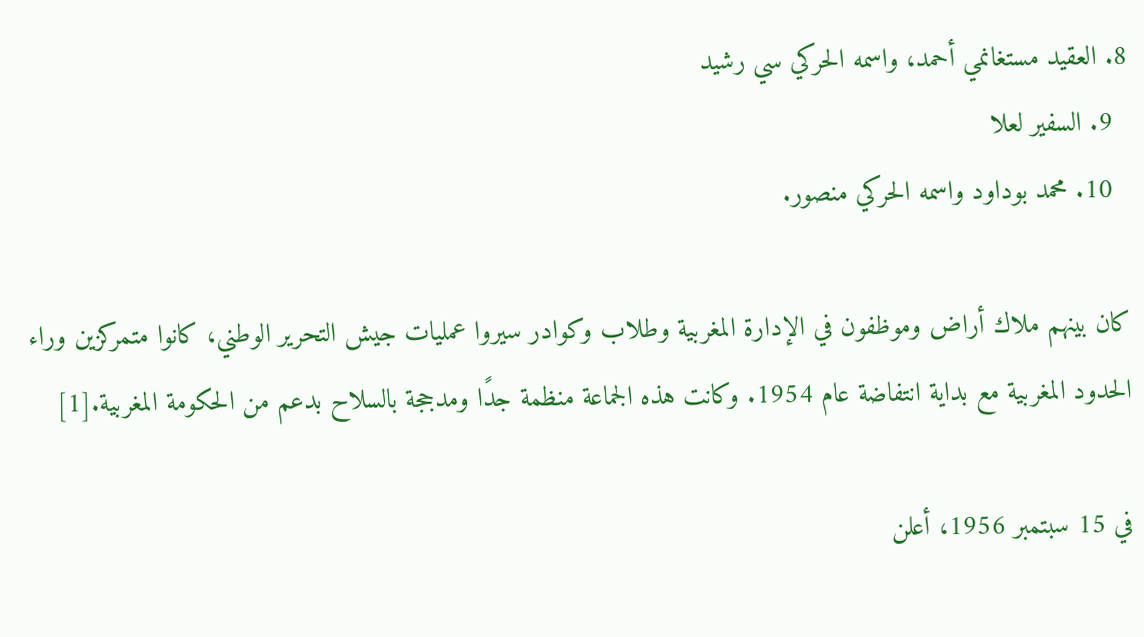8. العقيد مستغانمي أحمد، واسمه الحركي سي رشيد
  9. السفير لعلا
  10. محمد بوداود واسمه الحركي منصور.

كان بينهم ملاك أراض وموظفون في الإدارة المغربية وطلاب وكوادر سيروا عمليات جيش التحرير الوطني، كانوا متمركزين وراء الحدود المغربية مع بداية انتفاضة عام 1954. وكانت هذه الجماعة منظمة جدًا ومدججة بالسلاح بدعم من الحكومة المغربية.[1]

في 15 سبتمبر 1956، أعلن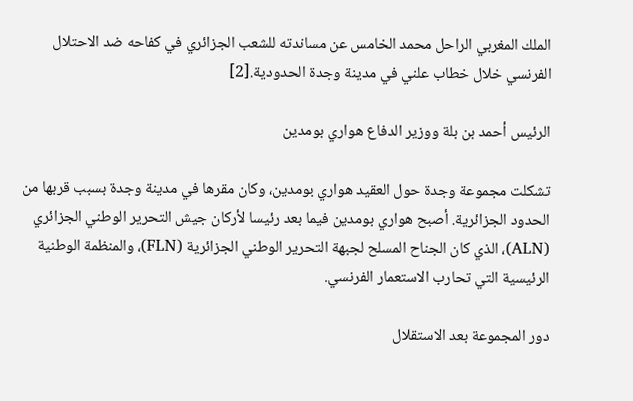الملك المغربي الراحل محمد الخامس عن مساندته للشعب الجزائري في كفاحه ضد الاحتلال الفرنسي خلال خطاب علني في مدينة وجدة الحدودية.[2]

الرئيس أحمد بن بلة ووزير الدفاع هواري بومدين

تشكلت مجموعة وجدة حول العقيد هواري بومدين، وكان مقرها في مدينة وجدة بسبب قربها من الحدود الجزائرية. أصبح هواري بومدين فيما بعد رئيسا لأركان جيش التحرير الوطني الجزائري (ALN)، الذي كان الجناح المسلح لجبهة التحرير الوطني الجزائرية (FLN)، والمنظمة الوطنية الرئيسية التي تحارب الاستعمار الفرنسي.

دور المجموعة بعد الاستقلال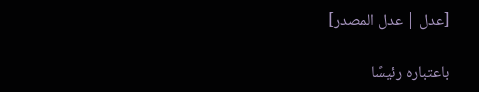[عدل | عدل المصدر]

باعتباره رئيسًا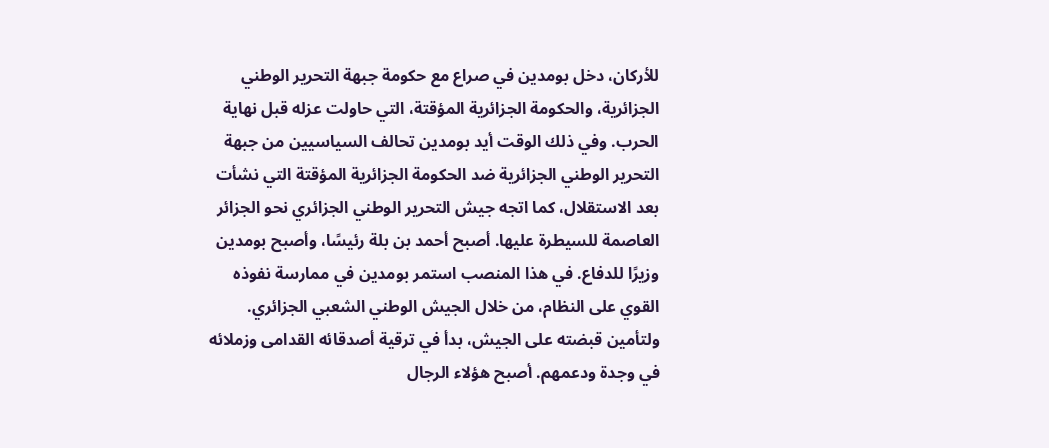للأركان، دخل بومدين في صراع مع حكومة جبهة التحرير الوطني الجزائرية، والحكومة الجزائرية المؤقتة، التي حاولت عزله قبل نهاية الحرب. وفي ذلك الوقت أيد بومدين تحالف السياسيين من جبهة التحرير الوطني الجزائرية ضد الحكومة الجزائرية المؤقتة التي نشأت بعد الاستقلال، كما اتجه جيش التحرير الوطني الجزائري نحو الجزائر العاصمة للسيطرة عليها. أصبح أحمد بن بلة رئيسًا، وأصبح بومدين وزيرًا للدفاع. في هذا المنصب استمر بومدين في ممارسة نفوذه القوي على النظام، من خلال الجيش الوطني الشعبي الجزائري. ولتأمين قبضته على الجيش، بدأ في ترقية أصدقائه القدامى وزملائه في وجدة ودعمهم. أصبح هؤلاء الرجال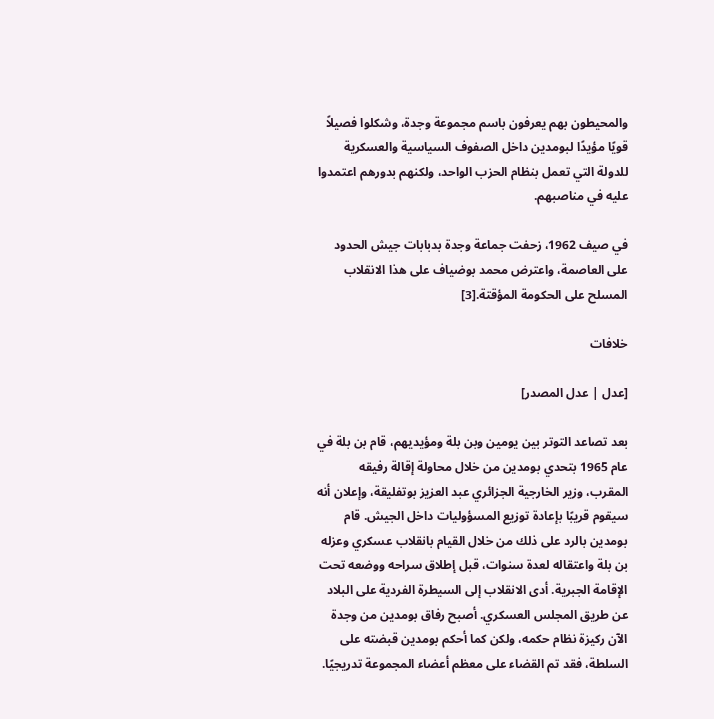والمحيطون بهم يعرفون باسم مجموعة وجدة، وشكلوا فصيلاً قويًا مؤيدًا لبومدين داخل الصفوف السياسية والعسكرية للدولة التي تعمل بنظام الحزب الواحد، ولكنهم بدورهم اعتمدوا عليه في مناصبهم.

في صيف 1962، زحفت جماعة وجدة بدبابات جيش الحدود على العاصمة، واعترض محمد بوضياف على هذا الانقلاب المسلح على الحكومة المؤقتة.[3]

خلافات

[عدل | عدل المصدر]

بعد تصاعد التوتر بين يومين وبن بلة ومؤيديهم، قام بن بلة في عام 1965 بتحدي بومدين من خلال محاولة إقالة رفيقه المقرب، وزير الخارجية الجزائري عبد العزيز بوتفليقة، وإعلان أنه سيقوم قريبًا بإعادة توزيع المسؤوليات داخل الجيش. قام بومدين بالرد على ذلك من خلال القيام بانقلاب عسكري وعزله بن بلة واعتقاله لعدة سنوات، قبل إطلاق سراحه ووضعه تحت الإقامة الجبرية. أدى الانقلاب إلى السيطرة الفردية على البلاد عن طريق المجلس العسكري. أصبح رفاق بومدين من وجدة الآن ركيزة نظام حكمه، ولكن كما أحكم بومدين قبضته على السلطة، فقد تم القضاء على معظم أعضاء المجموعة تدريجيًا.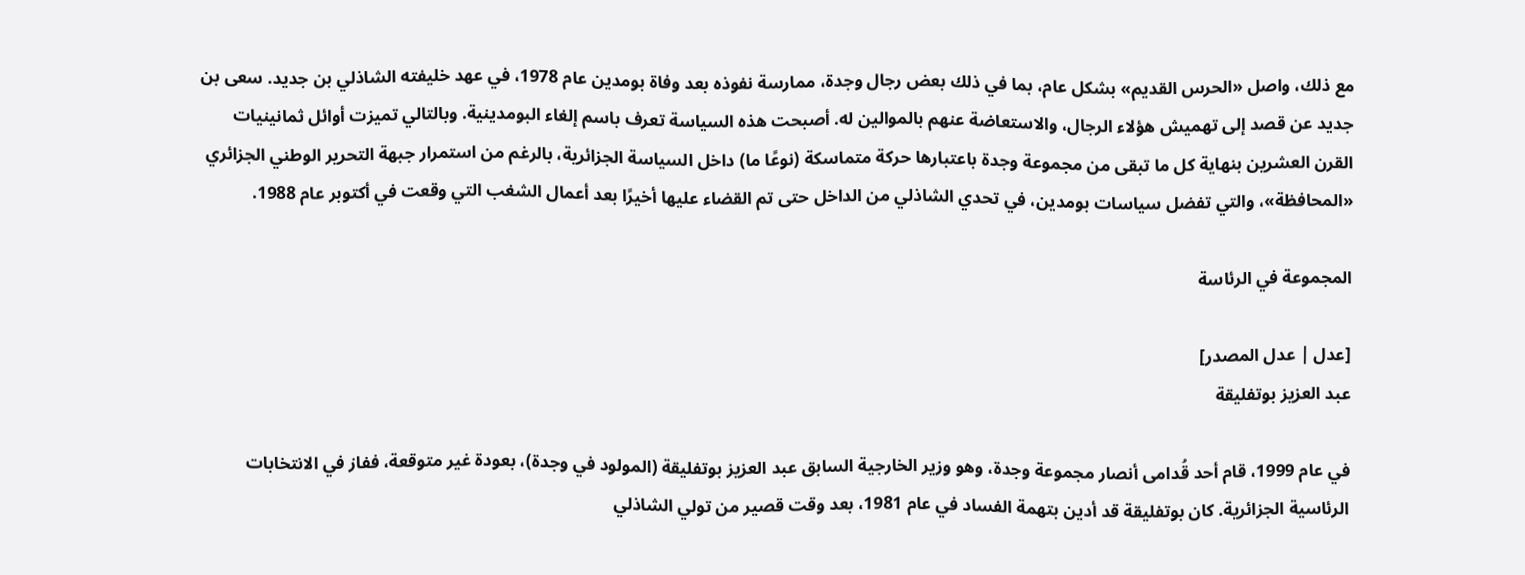مع ذلك، واصل «الحرس القديم» بشكل عام، بما في ذلك بعض رجال وجدة، ممارسة نفوذه بعد وفاة بومدين عام 1978، في عهد خليفته الشاذلي بن جديد. سعى بن جديد عن قصد إلى تهميش هؤلاء الرجال، والاستعاضة عنهم بالموالين له. أصبحت هذه السياسة تعرف باسم إلغاء البومدينية. وبالتالي تميزت أوائل ثمانينيات القرن العشرين بنهاية كل ما تبقى من مجموعة وجدة باعتبارها حركة متماسكة (نوعًا ما) داخل السياسة الجزائرية، بالرغم من استمرار جبهة التحرير الوطني الجزائري «المحافظة»، والتي تفضل سياسات بومدين، في تحدي الشاذلي من الداخل حتى تم القضاء عليها أخيرًا بعد أعمال الشغب التي وقعت في أكتوبر عام 1988.

المجموعة في الرئاسة

[عدل | عدل المصدر]
عبد العزيز بوتفليقة

في عام 1999، قام أحد قُدامى أنصار مجموعة وجدة، وهو وزير الخارجية السابق عبد العزيز بوتفليقة (المولود في وجدة)، بعودة غير متوقعة، ففاز في الانتخابات الرئاسية الجزائرية. كان بوتفليقة قد أدين بتهمة الفساد في عام 1981، بعد وقت قصير من تولي الشاذلي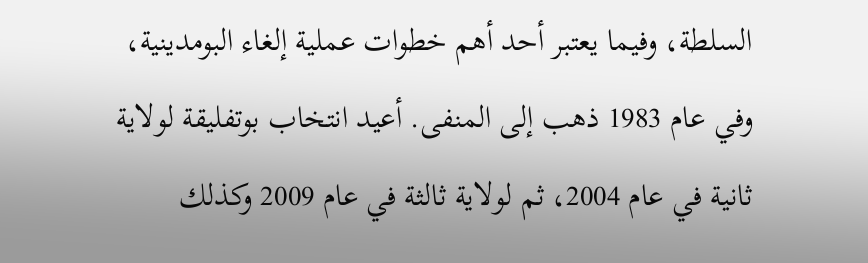السلطة، وفيما يعتبر أحد أهم خطوات عملية إلغاء البومدينية، وفي عام 1983 ذهب إلى المنفى. أعيد انتخاب بوتفليقة لولاية ثانية في عام 2004، ثم لولاية ثالثة في عام 2009 وكذلك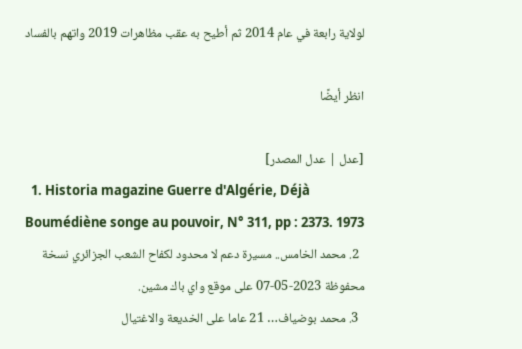لولاية رابعة في عام 2014 ثم أطيح به عقب مظاهرات 2019 واتهم بالفساد

انظر أيضًا

[عدل | عدل المصدر]
  1. Historia magazine Guerre d'Algérie, Déjà Boumédiène songe au pouvoir, N° 311, pp : 2373. 1973
  2. محمد الخامس.. مسيرة دعم لا محدود لكفاح الشعب الجزائري نسخة محفوظة 2023-05-07 على موقع واي باك مشين.
  3. محمد بوضياف… 21 عاما على الخديعة والاغتيال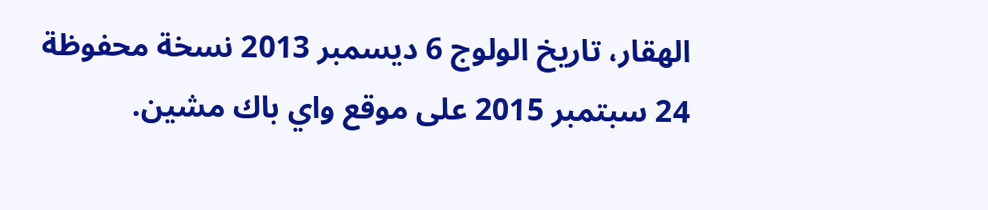الهقار، تاريخ الولوج 6 ديسمبر 2013 نسخة محفوظة 24 سبتمبر 2015 على موقع واي باك مشين.